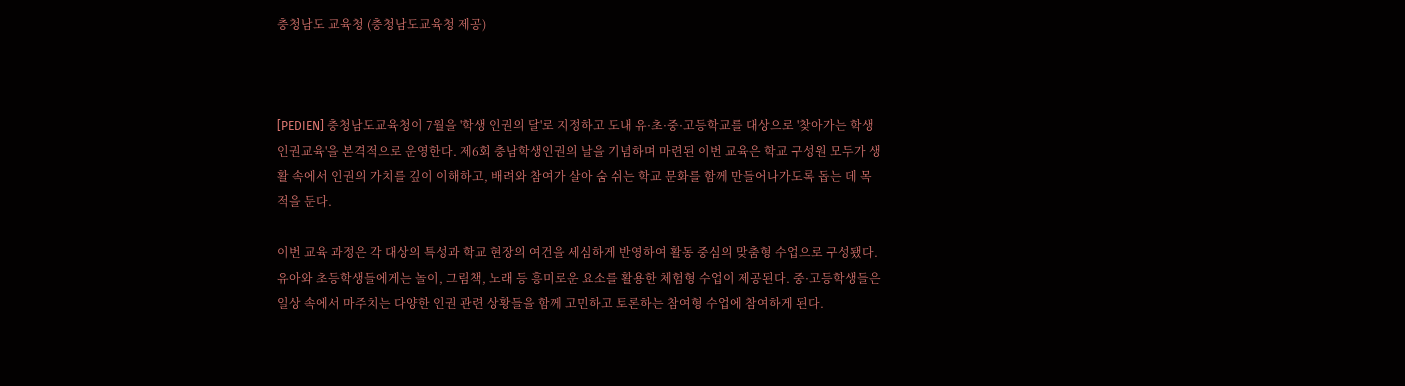충청남도 교육청 (충청남도교육청 제공)



[PEDIEN] 충청남도교육청이 7월을 '학생 인권의 달'로 지정하고 도내 유·초·중·고등학교를 대상으로 '찾아가는 학생인권교육'을 본격적으로 운영한다. 제6회 충남학생인권의 날을 기념하며 마련된 이번 교육은 학교 구성원 모두가 생활 속에서 인권의 가치를 깊이 이해하고, 배려와 참여가 살아 숨 쉬는 학교 문화를 함께 만들어나가도록 돕는 데 목적을 둔다.

이번 교육 과정은 각 대상의 특성과 학교 현장의 여건을 세심하게 반영하여 활동 중심의 맞춤형 수업으로 구성됐다. 유아와 초등학생들에게는 놀이, 그림책, 노래 등 흥미로운 요소를 활용한 체험형 수업이 제공된다. 중·고등학생들은 일상 속에서 마주치는 다양한 인권 관련 상황들을 함께 고민하고 토론하는 참여형 수업에 참여하게 된다.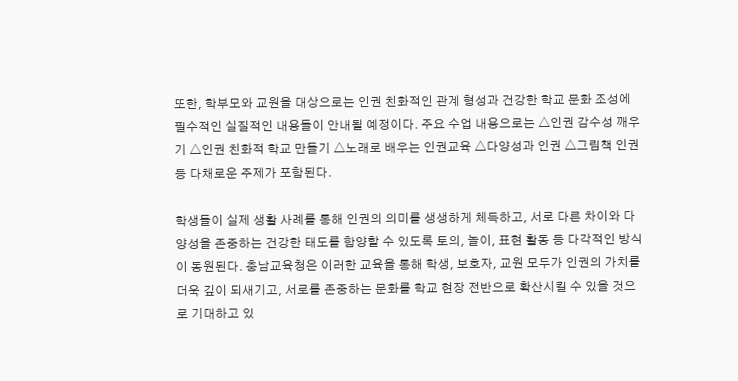또한, 학부모와 교원을 대상으로는 인권 친화적인 관계 형성과 건강한 학교 문화 조성에 필수적인 실질적인 내용들이 안내될 예정이다. 주요 수업 내용으로는 △인권 감수성 깨우기 △인권 친화적 학교 만들기 △노래로 배우는 인권교육 △다양성과 인권 △그림책 인권 등 다채로운 주제가 포함된다.

학생들이 실제 생활 사례를 통해 인권의 의미를 생생하게 체득하고, 서로 다른 차이와 다양성을 존중하는 건강한 태도를 함양할 수 있도록 토의, 놀이, 표현 활동 등 다각적인 방식이 동원된다. 충남교육청은 이러한 교육을 통해 학생, 보호자, 교원 모두가 인권의 가치를 더욱 깊이 되새기고, 서로를 존중하는 문화를 학교 현장 전반으로 확산시킬 수 있을 것으로 기대하고 있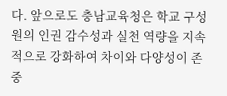다. 앞으로도 충남교육청은 학교 구성원의 인권 감수성과 실천 역량을 지속적으로 강화하여 차이와 다양성이 존중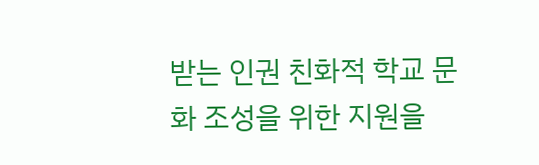받는 인권 친화적 학교 문화 조성을 위한 지원을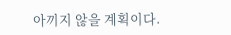아끼지 않을 계획이다.